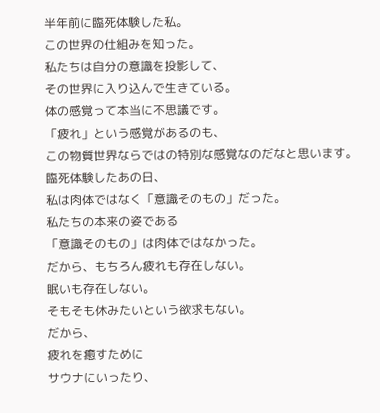半年前に臨死体験した私。
この世界の仕組みを知った。
私たちは自分の意識を投影して、
その世界に入り込んで生きている。
体の感覚って本当に不思議です。
「疲れ」という感覚があるのも、
この物質世界ならではの特別な感覚なのだなと思います。
臨死体験したあの日、
私は肉体ではなく「意識そのもの」だった。
私たちの本来の姿である
「意識そのもの」は肉体ではなかった。
だから、もちろん疲れも存在しない。
眠いも存在しない。
そもそも休みたいという欲求もない。
だから、
疲れを癒すために
サウナにいったり、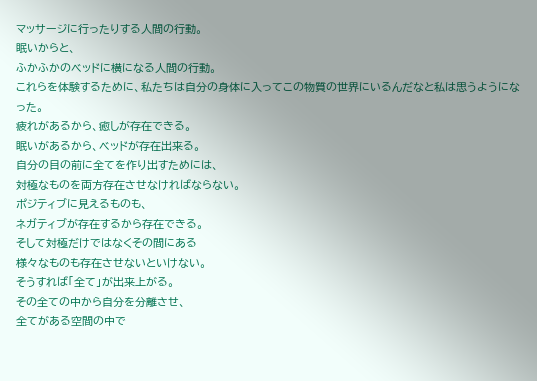マッサージに行ったりする人間の行動。
眠いからと、
ふかふかのベッドに横になる人間の行動。
これらを体験するために、私たちは自分の身体に入ってこの物質の世界にいるんだなと私は思うようになった。
疲れがあるから、癒しが存在できる。
眠いがあるから、ベッドが存在出来る。
自分の目の前に全てを作り出すためには、
対極なものを両方存在させなければならない。
ポジティブに見えるものも、
ネガティブが存在するから存在できる。
そして対極だけではなくその間にある
様々なものも存在させないといけない。
そうすれば「全て」が出来上がる。
その全ての中から自分を分離させ、
全てがある空間の中で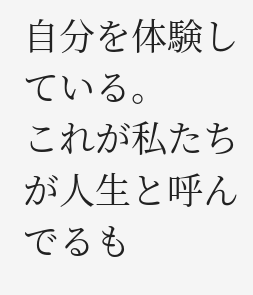自分を体験している。
これが私たちが人生と呼んでるも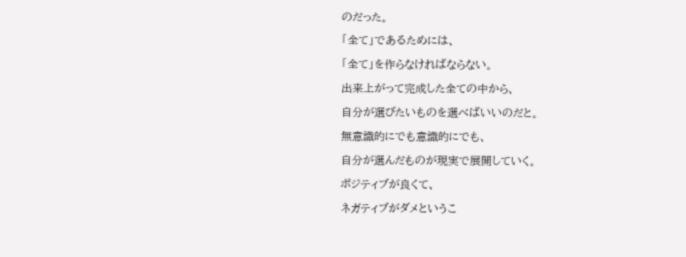のだった。
「全て」であるためには、
「全て」を作らなければならない。
出来上がって完成した全ての中から、
自分が選びたいものを選べばいいのだと。
無意識的にでも意識的にでも、
自分が選んだものが現実で展開していく。
ポジティブが良くて、
ネガティブがダメというこ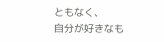ともなく、
自分が好きなも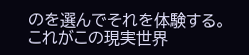のを選んでそれを体験する。
これがこの現実世界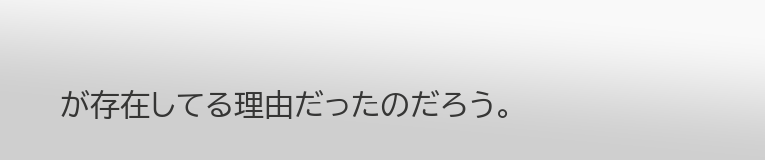が存在してる理由だったのだろう。